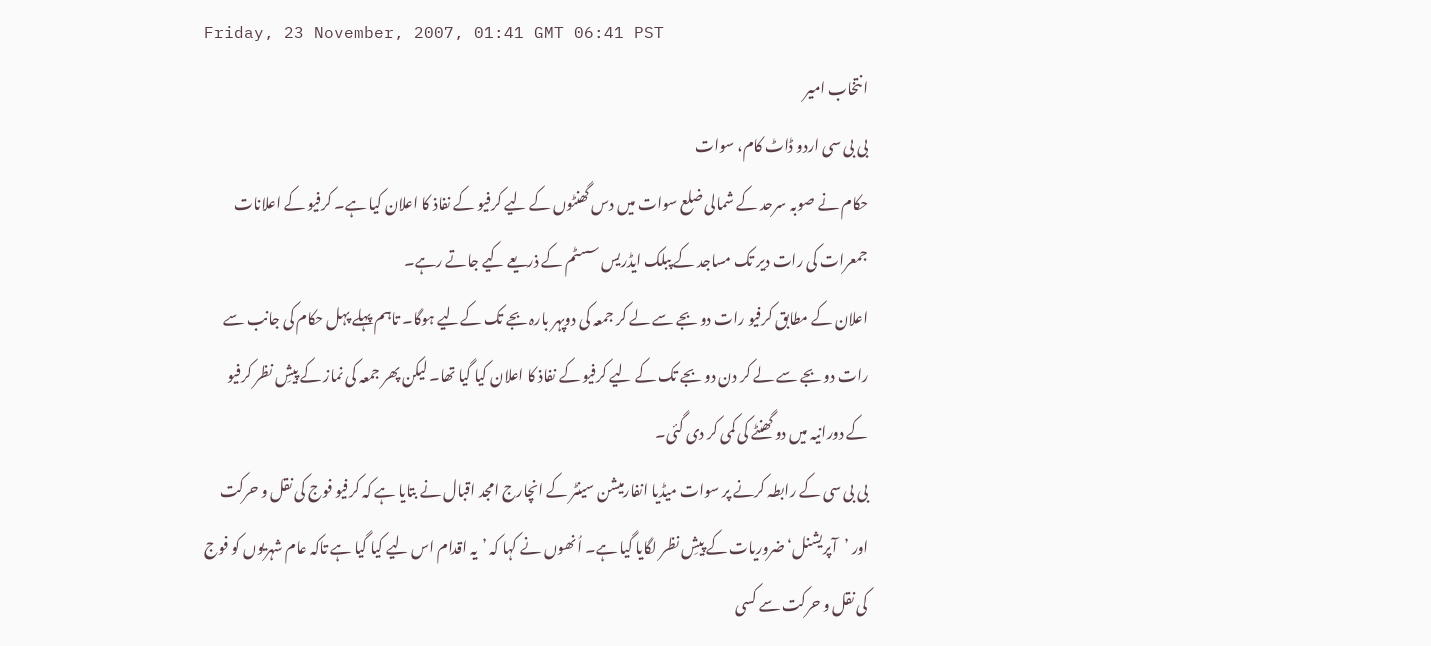Friday, 23 November, 2007, 01:41 GMT 06:41 PST
انتخاب امیر
بی بی سی اردو ڈاٹ کام، سوات
حکام نے صوبہ سرحد کے شمالی ضلع سوات میں دس گھنٹوں کے لیے کرفیو کے نفاذ کا اعلان کیا ہے۔ کرفیو کے اعلانات جمعرات کی رات دیر تک مساجد کے پبلک ایڈریس سسٹم کے ذریعے کیے جاتے رہے۔
اعلان کے مطابق کرفیو رات دو بجے سے لے کر جمعہ کی دوپہر بارہ بجے تک کےلیے ہوگا۔ تاہم پہلے پہل حکام کی جانب سے رات دو بجے سے لے کر دن دو بجے تک کے لیے کرفیو کے نفاذ کا اعلان کیا گیا تھا۔ لیکن پھر جمعہ کی نماز کے پیشِ نظر کرفیو کے دورانیہ میں دو گھنٹے کی کمی کر دی گئی۔
بی بی سی کے رابطہ کرنے پر سوات میڈیا انفارمیشن سینٹر کے انچارج امجد اقبال نے بتایا ہے کہ کرفیو فوج کی نقل و حرکت اور ’آپریشنل‘ ضروریات کے پیشِ نظر لگایا گیا ہے۔ اُنھوں نے کہا کہ ’یہ اقدام اس لیے کیا گیا ہے تاکہ عام شہریوں کو فوج کی نقل و حرکت سے کسی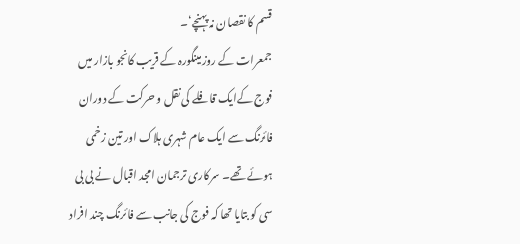قسم کا نقصان نہ پہنچے‘۔
جمعرات کے روز مینگورہ کے قریب کانجو بازار میں فوج کےایک قافلے کی نقل و حرکت کے دوران فائرنگ سے ایک عام شہری ہلاک اور تین زخمی ہوئے تھے۔ سرکاری ترجمان امجد اقبال نے بی بی سی کو بتایا تھا کہ فوج کی جانب سے فائرنگ چند افراد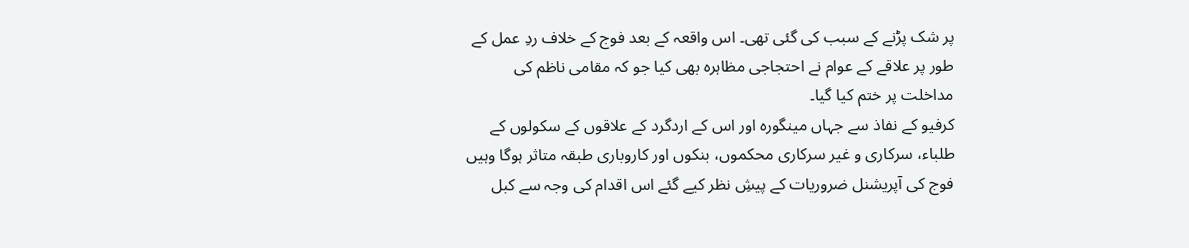پر شک پڑنے کے سبب کی گئی تھی۔ اس واقعہ کے بعد فوج کے خلاف ردِ عمل کے طور پر علاقے کے عوام نے احتجاجی مظاہرہ بھی کیا جو کہ مقامی ناظم کی مداخلت پر ختم کیا گیا۔
کرفیو کے نفاذ سے جہاں مینگورہ اور اس کے اردگرد کے علاقوں کے سکولوں کے طلباء، سرکاری و غیر سرکاری محکموں، بنکوں اور کاروباری طبقہ متاثر ہوگا وہیں فوج کی آپریشنل ضروریات کے پیشِ نظر کیے گئے اس اقدام کی وجہ سے کبل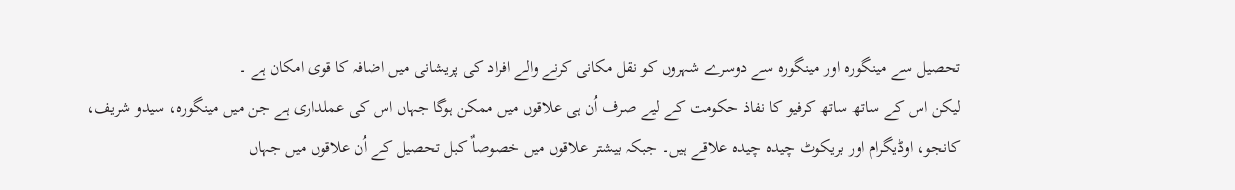تحصیل سے مینگورہ اور مینگورہ سے دوسرے شہروں کو نقل مکانی کرنے والے افراد کی پریشانی میں اضافہ کا قوی امکان ہے ۔
لیکن اس کے ساتھ ساتھ کرفیو کا نفاذ حکومت کے لیے صرف اُن ہی علاقوں میں ممکن ہوگا جہاں اس کی عملداری ہے جن میں مینگورہ، سیدو شریف، کانجو، اوڈیگرام اور بریکوٹ چیدہ چیدہ علاقے ہیں۔ جبکہ بیشتر علاقوں میں خصوصاٌ کبل تحصیل کے اُن علاقوں میں جہاں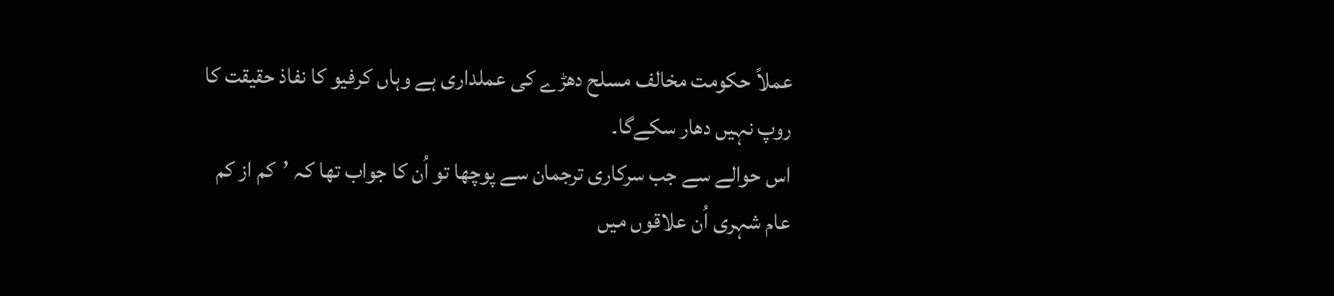عملاً حکومت مخالف مسلح دھڑے کی عملداری ہے وہاں کرفیو کا نفاذ حقیقت کا روپ نہیں دھار سکےگا۔
اس حوالے سے جب سرکاری ترجمان سے پوچھا تو اُن کا جواب تھا کہ ’کم از کم عام شہری اُن علاقوں میں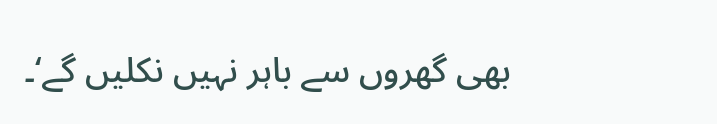بھی گھروں سے باہر نہیں نکلیں گے‘۔